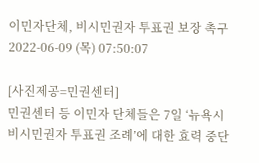이민자단체, 비시민권자 투표권 보장 촉구
2022-06-09 (목) 07:50:07

[사진제공=민권센터]
민권센터 등 이민자 단체들은 7일 ‘뉴욕시 비시민권자 투표권 조례’에 대한 효력 중단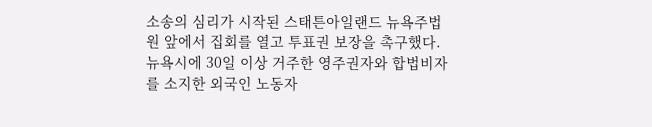소송의 심리가 시작된 스태튼아일랜드 뉴욕주법원 앞에서 집회를 열고 투표권 보장을 촉구했다. 뉴욕시에 30일 이상 거주한 영주권자와 합법비자를 소지한 외국인 노동자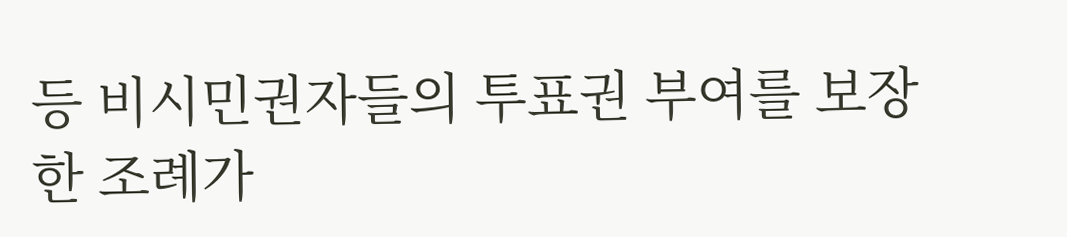등 비시민권자들의 투표권 부여를 보장한 조례가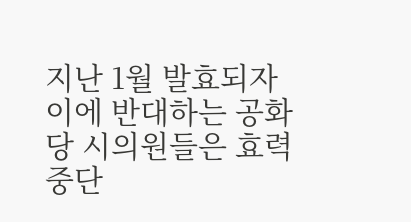지난 1월 발효되자 이에 반대하는 공화당 시의원들은 효력 중단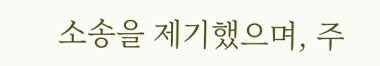소송을 제기했으며, 주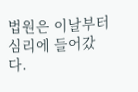법원은 이날부터 심리에 들어갔다.